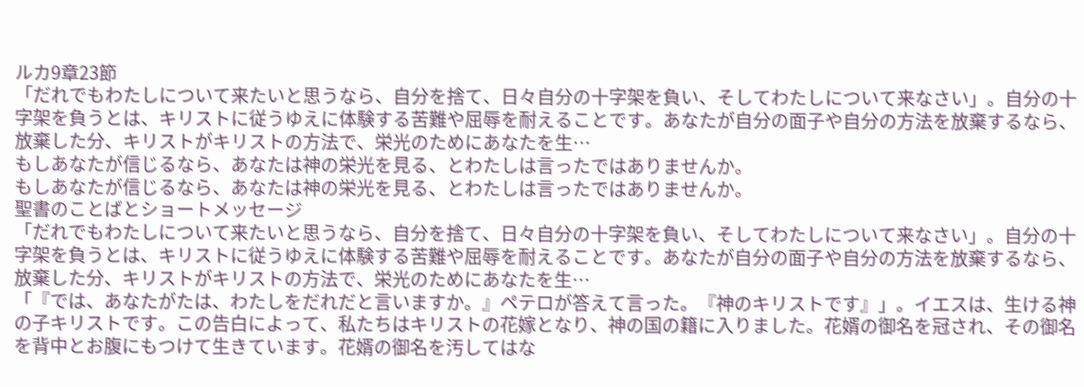ルカ9章23節
「だれでもわたしについて来たいと思うなら、自分を捨て、日々自分の十字架を負い、そしてわたしについて来なさい」。自分の十字架を負うとは、キリストに従うゆえに体験する苦難や屈辱を耐えることです。あなたが自分の面子や自分の方法を放棄するなら、放棄した分、キリストがキリストの方法で、栄光のためにあなたを生…
もしあなたが信じるなら、あなたは神の栄光を見る、とわたしは言ったではありませんか。
もしあなたが信じるなら、あなたは神の栄光を見る、とわたしは言ったではありませんか。
聖書のことばとショートメッセージ
「だれでもわたしについて来たいと思うなら、自分を捨て、日々自分の十字架を負い、そしてわたしについて来なさい」。自分の十字架を負うとは、キリストに従うゆえに体験する苦難や屈辱を耐えることです。あなたが自分の面子や自分の方法を放棄するなら、放棄した分、キリストがキリストの方法で、栄光のためにあなたを生…
「『では、あなたがたは、わたしをだれだと言いますか。』ペテロが答えて言った。『神のキリストです』」。イエスは、生ける神の子キリストです。この告白によって、私たちはキリストの花嫁となり、神の国の籍に入りました。花婿の御名を冠され、その御名を背中とお腹にもつけて生きています。花婿の御名を汚してはな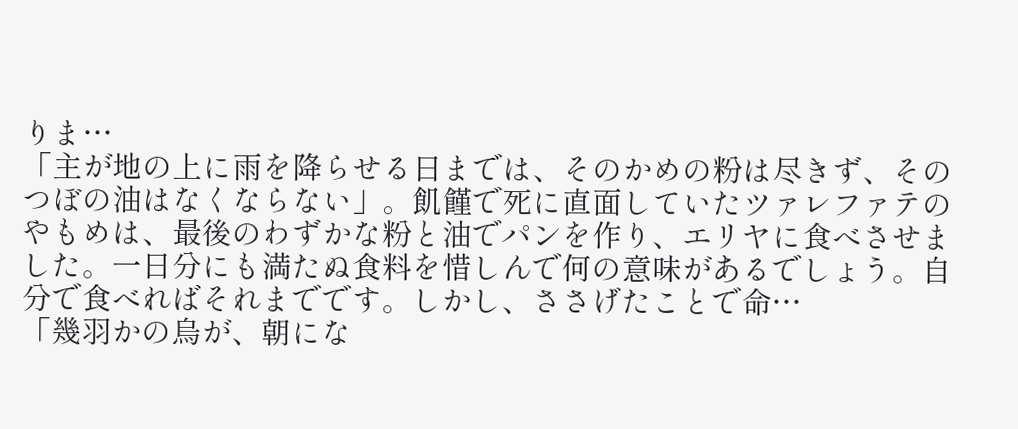りま…
「主が地の上に雨を降らせる日までは、そのかめの粉は尽きず、そのつぼの油はなくならない」。飢饉で死に直面していたツァレファテのやもめは、最後のわずかな粉と油でパンを作り、エリヤに食べさせました。一日分にも満たぬ食料を惜しんで何の意味があるでしょう。自分で食べればそれまでです。しかし、ささげたことで命…
「幾羽かの烏が、朝にな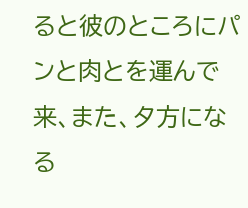ると彼のところにパンと肉とを運んで来、また、夕方になる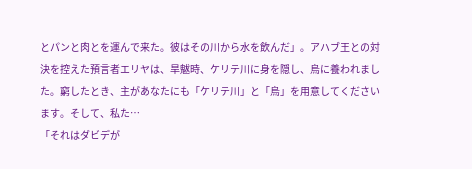とパンと肉とを運んで来た。彼はその川から水を飲んだ」。アハブ王との対決を控えた預言者エリヤは、旱魃時、ケリテ川に身を隠し、烏に養われました。窮したとき、主があなたにも「ケリテ川」と「烏」を用意してくださいます。そして、私た…
「それはダビデが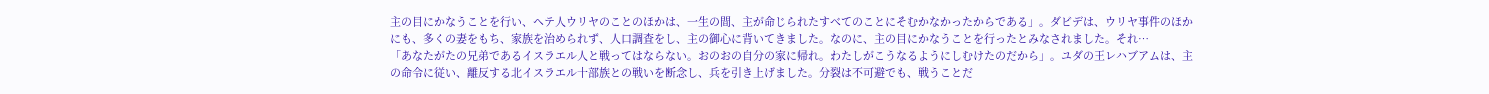主の目にかなうことを行い、ヘテ人ウリヤのことのほかは、一生の間、主が命じられたすべてのことにそむかなかったからである」。ダビデは、ウリヤ事件のほかにも、多くの妻をもち、家族を治められず、人口調査をし、主の御心に背いてきました。なのに、主の目にかなうことを行ったとみなされました。それ…
「あなたがたの兄弟であるイスラエル人と戦ってはならない。おのおの自分の家に帰れ。わたしがこうなるようにしむけたのだから」。ユダの王レハブアムは、主の命令に従い、離反する北イスラエル十部族との戦いを断念し、兵を引き上げました。分裂は不可避でも、戦うことだ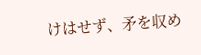けはせず、矛を収め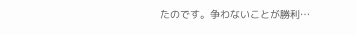たのです。争わないことが勝利…